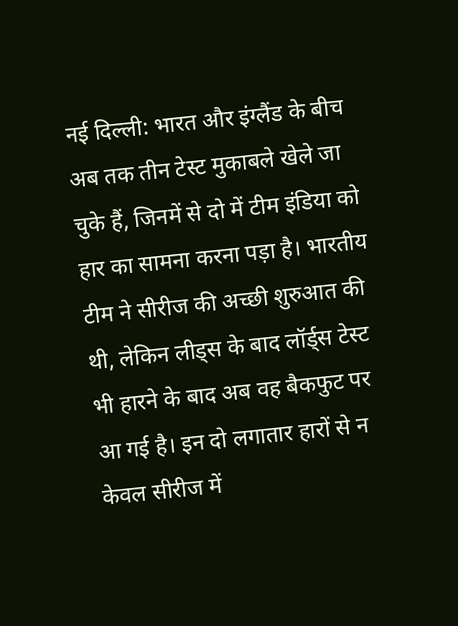नई दिल्ली: भारत और इंग्लैंड के बीच अब तक तीन टेस्ट मुकाबले खेले जा चुके हैं, जिनमें से दो में टीम इंडिया को हार का सामना करना पड़ा है। भारतीय टीम ने सीरीज की अच्छी शुरुआत की थी, लेकिन लीड्स के बाद लॉर्ड्स टेस्ट भी हारने के बाद अब वह बैकफुट पर आ गई है। इन दो लगातार हारों से न केवल सीरीज में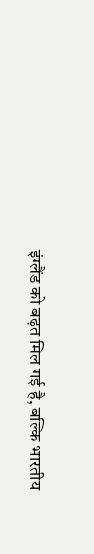इंग्लैंड को बढ़त मिल गई है, बल्कि भारतीय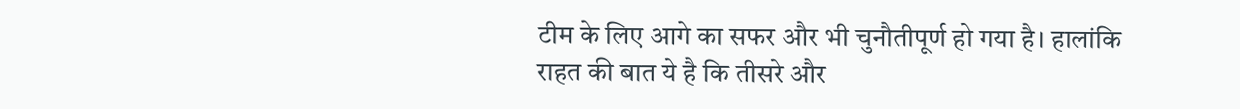टीम के लिए आगे का सफर और भी चुनौतीपूर्ण हो गया है। हालांकि राहत की बात ये है कि तीसरे और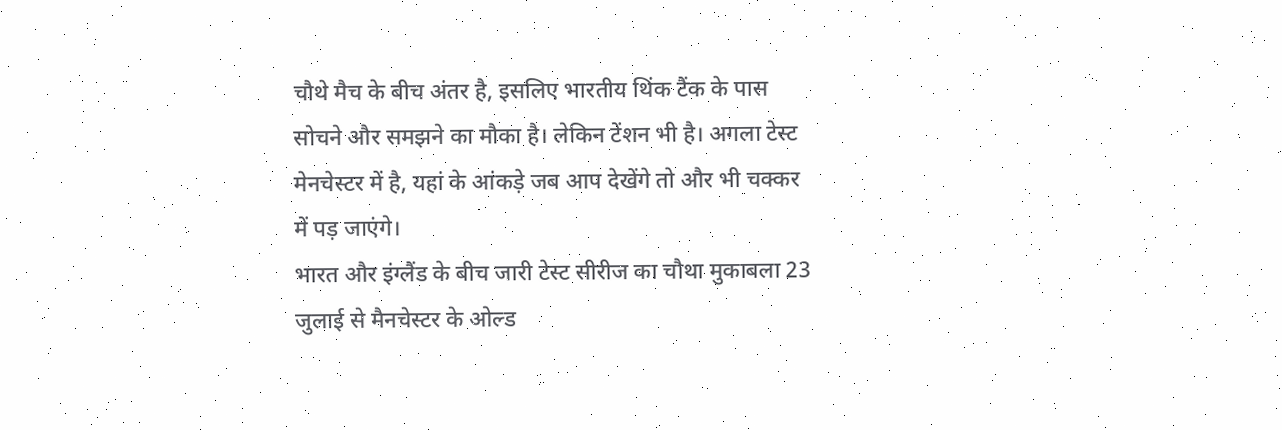चौथे मैच के बीच अंतर है, इसलिए भारतीय थिंक टैंक के पास सोचने और समझने का मौका है। लेकिन टेंशन भी है। अगला टेस्ट मेनचेस्टर में है, यहां के आंकड़े जब आप देखेंगे तो और भी चक्कर में पड़ जाएंगे।
भारत और इंग्लैंड के बीच जारी टेस्ट सीरीज का चौथा मुकाबला 23 जुलाई से मैनचेस्टर के ओल्ड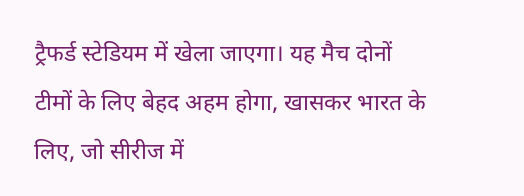ट्रैफर्ड स्टेडियम में खेला जाएगा। यह मैच दोनों टीमों के लिए बेहद अहम होगा, खासकर भारत के लिए, जो सीरीज में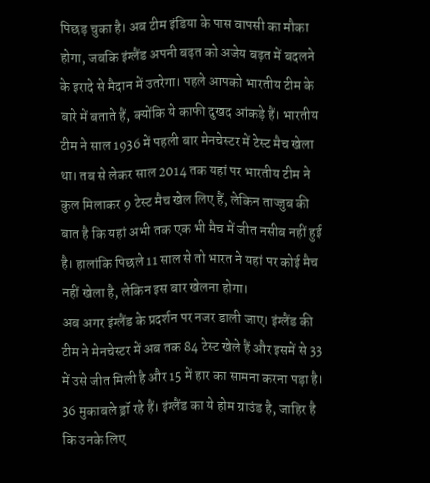पिछड़ चुका है। अब टीम इंडिया के पास वापसी का मौका होगा, जबकि इंग्लैंड अपनी बढ़त को अजेय बढ़त में बदलने के इरादे से मैदान में उतरेगा। पहले आपको भारतीय टीम के बारे में बताते हैं, क्योंकि ये काफी दुखद आंकड़े हैं। भारतीय टीम ने साल 1936 में पहली बार मेनचेस्टर में टेस्ट मैच खेला था। तब से लेकर साल 2014 तक यहां पर भारतीय टीम ने कुल मिलाकर 9 टेस्ट मैच खेल लिए हैं, लेकिन ताज्जुब की बात है कि यहां अभी तक एक भी मैच में जीत नसीब नहीं हुई है। हालांकि पिछले 11 साल से तो भारत ने यहां पर कोई मैच नहीं खेला है, लेकिन इस बार खेलना होगा।
अब अगर इंग्लैंड के प्रदर्शन पर नजर डाली जाए। इंग्लैंड की टीम ने मेनचेस्टर में अब तक 84 टेस्ट खेले हैं और इसमें से 33 में उसे जीत मिली है और 15 में हार का सामना करना पड़ा है। 36 मुकाबले ड्रॉ रहे हैं। इंग्लैंड का ये होम ग्राउंड है, जाहिर है कि उनके लिए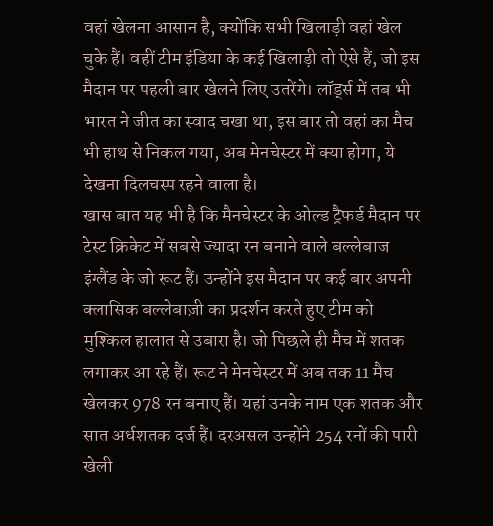वहां खेलना आसान है, क्योंकि सभी खिलाड़ी वहां खेल चुके हैं। वहीं टीम इंडिया के कई खिलाड़ी तो ऐसे हैं, जो इस मैदान पर पहली बार खेलने लिए उतरेंगे। लॉर्ड्स में तब भी भारत ने जीत का स्वाद चखा था, इस बार तो वहां का मैच भी हाथ से निकल गया, अब मेनचेस्टर में क्या होगा, ये देखना दिलचस्प रहने वाला है।
खास बात यह भी है कि मैनचेस्टर के ओल्ड ट्रैफर्ड मैदान पर टेस्ट क्रिकेट में सबसे ज्यादा रन बनाने वाले बल्लेबाज इंग्लैंड के जो रूट हैं। उन्होंने इस मैदान पर कई बार अपनी क्लासिक बल्लेबाज़ी का प्रदर्शन करते हुए टीम को मुश्किल हालात से उबारा है। जो पिछले ही मैच में शतक लगाकर आ रहे हैं। रूट ने मेनचेस्टर में अब तक 11 मैच खेलकर 978 रन बनाए हैं। यहां उनके नाम एक शतक और सात अर्धशतक दर्ज हैं। दरअसल उन्होंने 254 रनों की पारी खेली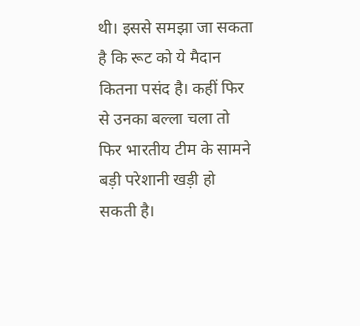थी। इससे समझा जा सकता है कि रूट को ये मैदान कितना पसंद है। कहीं फिर से उनका बल्ला चला तो फिर भारतीय टीम के सामने बड़ी परेशानी खड़ी हो सकती है।